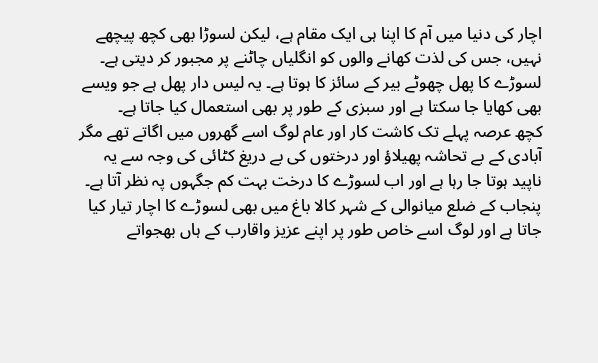اچار کی دنیا میں آم کا اپنا ہی ایک مقام ہے، لیکن لسوڑا بھی کچھ پیچھے نہیں، جس کی لذت کھانے والوں کو انگلیاں چاٹنے پر مجبور کر دیتی ہے۔
لسوڑے کا پھل چھوٹے بیر کے سائز کا ہوتا ہے۔ یہ لیس دار پھل ہے جو ویسے بھی کھایا جا سکتا ہے اور سبزی کے طور پر بھی استعمال کیا جاتا ہے۔
کچھ عرصہ پہلے تک کاشت کار اور عام لوگ اسے گھروں میں اگاتے تھے مگر آبادی کے بے تحاشہ پھیلاؤ اور درختوں کی بے دریغ کٹائی کی وجہ سے یہ ناپید ہوتا جا رہا ہے اور اب لسوڑے کا درخت بہت کم جگہوں پہ نظر آتا ہے۔
پنجاب کے ضلع میانوالی کے شہر کالا باغ میں بھی لسوڑے کا اچار تیار کیا جاتا ہے اور لوگ اسے خاص طور پر اپنے عزیز واقارب کے ہاں بھجواتے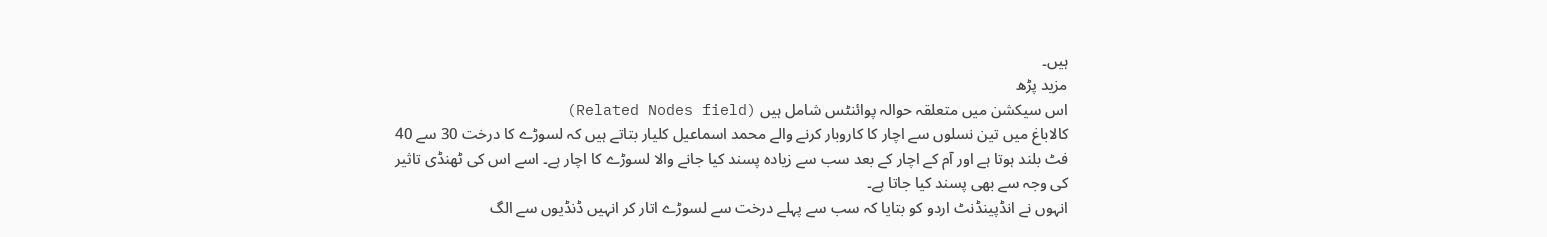ہیں۔
مزید پڑھ
اس سیکشن میں متعلقہ حوالہ پوائنٹس شامل ہیں (Related Nodes field)
کالاباغ میں تین نسلوں سے اچار کا کاروبار کرنے والے محمد اسماعیل کلیار بتاتے ہیں کہ لسوڑے کا درخت 30 سے 40 فٹ بلند ہوتا ہے اور آم کے اچار کے بعد سب سے زیادہ پسند کیا جانے والا لسوڑے کا اچار ہے۔ اسے اس کی ٹھنڈی تاثیر کی وجہ سے بھی پسند کیا جاتا ہے۔
انہوں نے انڈپینڈنٹ اردو کو بتایا کہ سب سے پہلے درخت سے لسوڑے اتار کر انہیں ڈنڈیوں سے الگ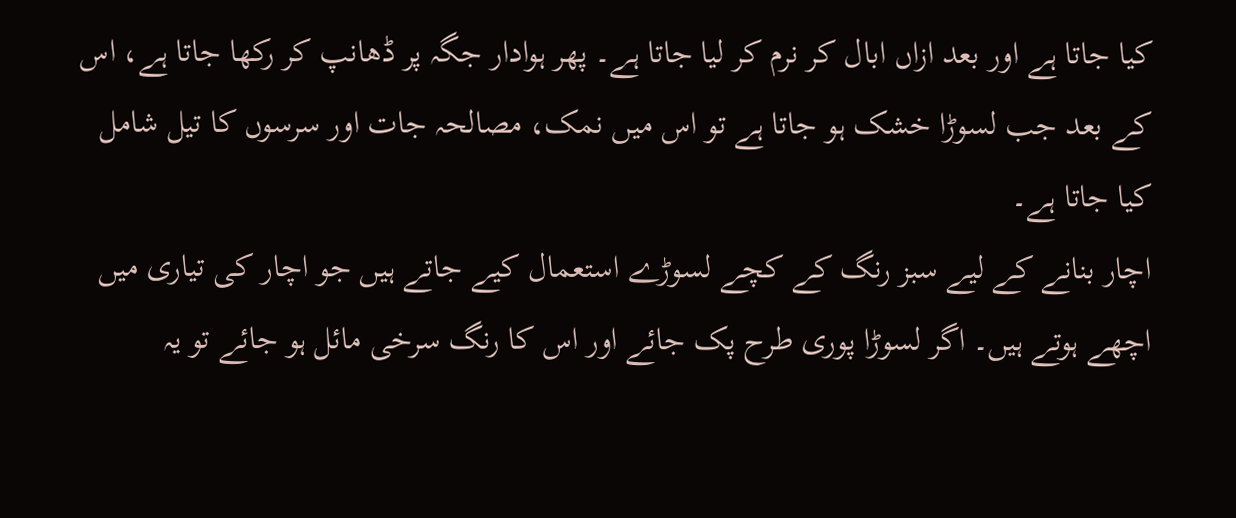کیا جاتا ہے اور بعد ازاں ابال کر نرم کر لیا جاتا ہے۔ پھر ہوادار جگہ پر ڈھانپ کر رکھا جاتا ہے، اس کے بعد جب لسوڑا خشک ہو جاتا ہے تو اس میں نمک، مصالحہ جات اور سرسوں کا تیل شامل کیا جاتا ہے۔
اچار بنانے کے لیے سبز رنگ کے کچے لسوڑے استعمال کیے جاتے ہیں جو اچار کی تیاری میں اچھے ہوتے ہیں۔ اگر لسوڑا پوری طرح پک جائے اور اس کا رنگ سرخی مائل ہو جائے تو یہ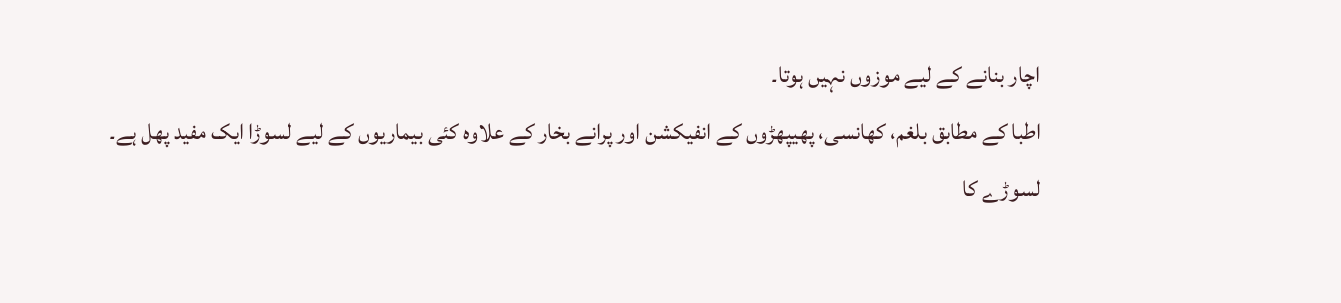اچار بنانے کے لیے موزوں نہیں ہوتا۔
اطبا کے مطابق بلغم، کھانسی، پھیپھڑوں کے انفیکشن اور پرانے بخار کے علاوہ کئی بیماریوں کے لیے لسوڑا ایک مفید پھل ہے۔
لسوڑے کا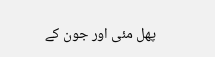پھل مئی اور جون کے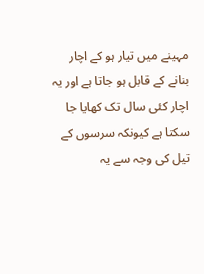مہینے میں تیار ہو کے اچار بنانے کے قابل ہو جاتا ہے اور یہ اچار کئی سال تک کھایا جا سکتا ہے کیونکہ سرسوں کے تیل کی وجہ سے یہ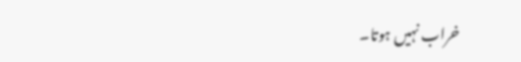خراب نہیں ہوتا۔